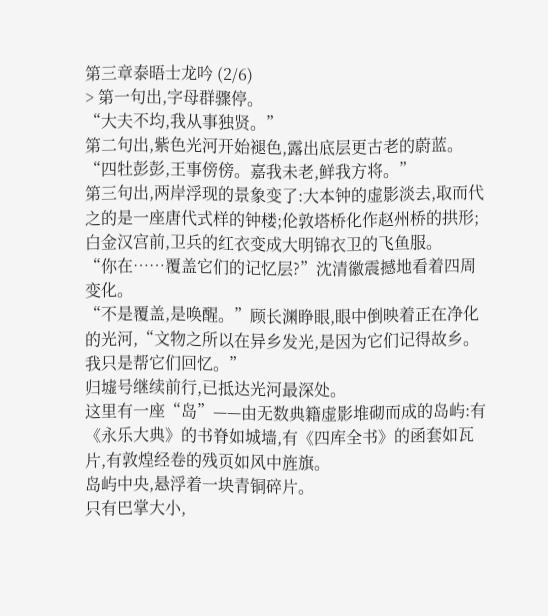第三章泰晤士龙吟 (2/6)
> 第一句出,字母群骤停。
“大夫不均,我从事独贤。”
第二句出,紫色光河开始褪色,露出底层更古老的蔚蓝。
“四牡彭彭,王事傍傍。嘉我未老,鲜我方将。”
第三句出,两岸浮现的景象变了:大本钟的虚影淡去,取而代之的是一座唐代式样的钟楼;伦敦塔桥化作赵州桥的拱形;白金汉宫前,卫兵的红衣变成大明锦衣卫的飞鱼服。
“你在……覆盖它们的记忆层?”沈清徽震撼地看着四周变化。
“不是覆盖,是唤醒。”顾长渊睁眼,眼中倒映着正在净化的光河,“文物之所以在异乡发光,是因为它们记得故乡。我只是帮它们回忆。”
归墟号继续前行,已抵达光河最深处。
这里有一座“岛”——由无数典籍虚影堆砌而成的岛屿:有《永乐大典》的书脊如城墙,有《四库全书》的函套如瓦片,有敦煌经卷的残页如风中旌旗。
岛屿中央,悬浮着一块青铜碎片。
只有巴掌大小,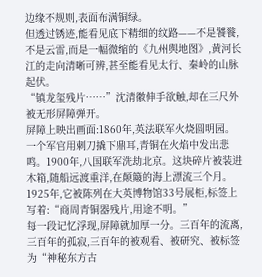边缘不规则,表面布满铜绿。
但透过锈迹,能看见底下精细的纹路——不是饕餮,不是云雷,而是一幅微缩的《九州舆地图》,黄河长江的走向清晰可辨,甚至能看见太行、秦岭的山脉起伏。
“镇龙玺残片……”沈清徽伸手欲触,却在三尺外被无形屏障弹开。
屏障上映出画面:1860年,英法联军火烧圆明园。一个军官用刺刀撬下鼎耳,青铜在火焰中发出悲鸣。1900年,八国联军洗劫北京。这块碎片被装进木箱,随船远渡重洋,在颠簸的海上漂流三个月。1925年,它被陈列在大英博物馆33号展柜,标签上写着:“商周青铜器残片,用途不明。”
每一段记忆浮现,屏障就加厚一分。三百年的流离,三百年的孤寂,三百年的被观看、被研究、被标签为“神秘东方古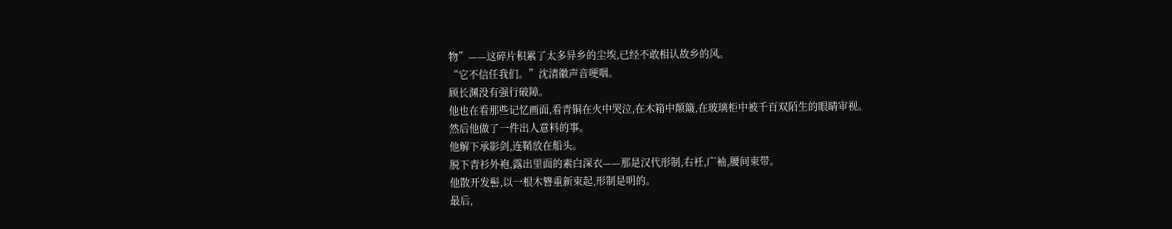物”——这碎片积累了太多异乡的尘埃,已经不敢相认故乡的风。
“它不信任我们。”沈清徽声音哽咽。
顾长渊没有强行破障。
他也在看那些记忆画面,看青铜在火中哭泣,在木箱中颠簸,在玻璃柜中被千百双陌生的眼睛审视。
然后他做了一件出人意料的事。
他解下承影剑,连鞘放在船头。
脱下青衫外袍,露出里面的素白深衣——那是汉代形制,右衽,广袖,腰间束带。
他散开发髻,以一根木簪重新束起,形制是明的。
最后,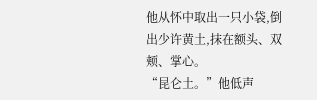他从怀中取出一只小袋,倒出少许黄土,抹在额头、双颊、掌心。
“昆仑土。”他低声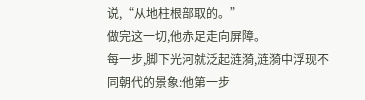说,“从地柱根部取的。”
做完这一切,他赤足走向屏障。
每一步,脚下光河就泛起涟漪,涟漪中浮现不同朝代的景象:他第一步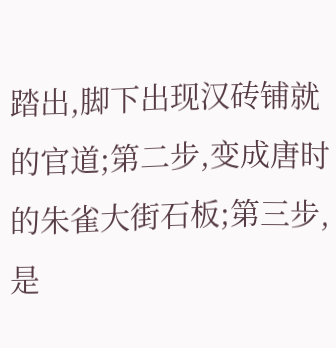踏出,脚下出现汉砖铺就的官道;第二步,变成唐时的朱雀大街石板;第三步,是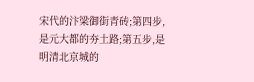宋代的汴梁御街青砖;第四步,是元大都的夯土路;第五步,是明清北京城的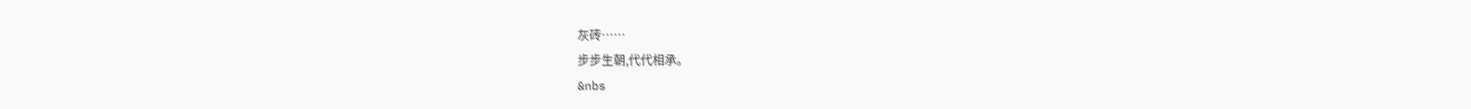灰砖……
步步生朝,代代相承。
&nbs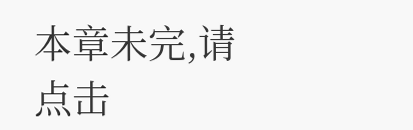本章未完,请点击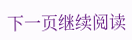下一页继续阅读